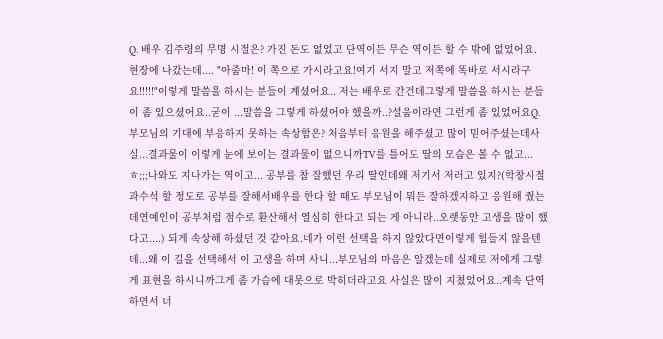Q. 배우 김주령의 무명 시절은? 가진 돈도 없었고 단역이든 무슨 역이든 할 수 밖에 없었어요. 현장에 나갔는데.... "아줌마! 이 쪽으로 가시라고요!여기 서지 말고 저쪽에 똑바로 서시라구요!!!!!"이렇게 말씀을 하시는 분들이 계셨어요.. 저는 배우로 간건데그렇게 말씀을 하시는 분들이 좀 있으셨어요..굳이 ...말씀을 그렇게 하셨어야 했을까..?설움이라면 그런게 좀 있었어요Q. 부모님의 기대에 부응하지 못하는 속상함은? 처음부터 응원을 해주셨고 많이 믿어주셨는데사실...결과물이 이렇게 눈에 보이는 결과물이 없으니까TV를 틀어도 딸의 모습은 볼 수 없고...ㅎ;;;나와도 지나가는 역이고... 공부를 참 잘했던 우리 딸인데왜 저기서 저러고 있지?(학창시절 과수석 할 정도로 공부를 잘해서배우를 한다 할 때도 부모님이 뭐든 잘하겠지하고 응원해 줬는데연예인이 공부처럼 점수로 환산해서 열심히 한다고 되는 게 아니라..오랫동안 고생을 많이 했다고....) 되게 속상해 하셨던 것 같아요.네가 이런 선택을 하지 않았다면이렇게 힘들지 않을텐데...왜 이 길을 선택해서 이 고생을 하며 사니...부모님의 마음은 알겠는데 실제로 저에게 그렇게 표현을 하시니까그게 좀 가슴에 대못으로 박히더라고요 사실은 많이 지쳤었어요..계속 단역하면서 너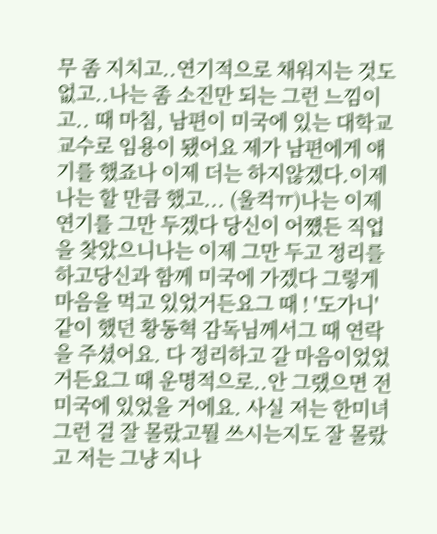무 좀 지치고..연기적으로 채워지는 것도 없고..나는 좀 소진만 되는 그런 느낌이고.. 때 마침, 남편이 미국에 있는 대학교 교수로 임용이 됐어요 제가 남편에게 얘기를 했죠나 이제 더는 하지않겠다.이제 나는 할 만큼 했고... (울컥ㅠ)나는 이제 연기를 그만 두겠다 당신이 어쩄든 직업을 찾았으니나는 이제 그만 두고 정리를 하고당신과 함께 미국에 가겠다 그렇게 마음을 먹고 있었거든요그 때 ! '도가니' 같이 했던 황동혁 감독님께서그 때 연락을 주셨어요. 다 정리하고 갈 마음이었었거든요그 때 운명적으로..안 그랬으면 전 미국에 있었을 거에요. 사실 저는 한미녀 그런 걸 잘 몰랐고뭘 쓰시는지도 잘 몰랐고 저는 그냥 지나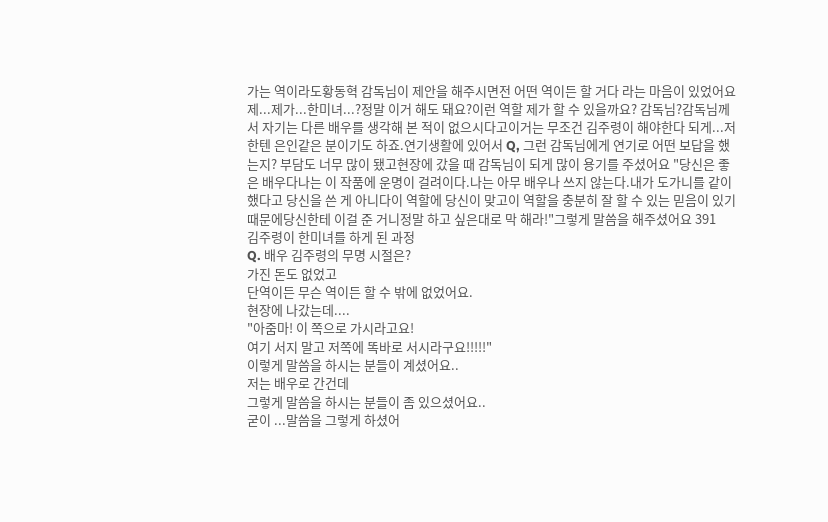가는 역이라도황동혁 감독님이 제안을 해주시면전 어떤 역이든 할 거다 라는 마음이 있었어요제...제가...한미녀...?정말 이거 해도 돼요?이런 역할 제가 할 수 있을까요? 감독님?감독님께서 자기는 다른 배우를 생각해 본 적이 없으시다고이거는 무조건 김주령이 해야한다 되게...저한텐 은인같은 분이기도 하죠.연기생활에 있어서 Q, 그런 감독님에게 연기로 어떤 보답을 했는지? 부담도 너무 많이 됐고현장에 갔을 때 감독님이 되게 많이 용기를 주셨어요 "당신은 좋은 배우다나는 이 작품에 운명이 걸려이다.나는 아무 배우나 쓰지 않는다.내가 도가니를 같이 했다고 당신을 쓴 게 아니다이 역할에 당신이 맞고이 역할을 충분히 잘 할 수 있는 믿음이 있기 때문에당신한테 이걸 준 거니정말 하고 싶은대로 막 해라!"그렇게 말씀을 해주셨어요 391
김주령이 한미녀를 하게 된 과정
Q. 배우 김주령의 무명 시절은?
가진 돈도 없었고
단역이든 무슨 역이든 할 수 밖에 없었어요.
현장에 나갔는데....
"아줌마! 이 쪽으로 가시라고요!
여기 서지 말고 저쪽에 똑바로 서시라구요!!!!!"
이렇게 말씀을 하시는 분들이 계셨어요..
저는 배우로 간건데
그렇게 말씀을 하시는 분들이 좀 있으셨어요..
굳이 ...말씀을 그렇게 하셨어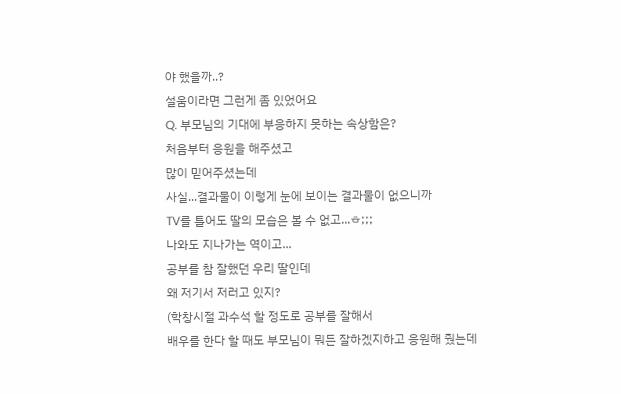야 했을까..?
설움이라면 그런게 좀 있었어요
Q. 부모님의 기대에 부응하지 못하는 속상함은?
처음부터 응원을 해주셨고
많이 믿어주셨는데
사실...결과물이 이렇게 눈에 보이는 결과물이 없으니까
TV를 틀어도 딸의 모습은 볼 수 없고...ㅎ;;;
나와도 지나가는 역이고...
공부를 참 잘했던 우리 딸인데
왜 저기서 저러고 있지?
(학창시절 과수석 할 정도로 공부를 잘해서
배우를 한다 할 때도 부모님이 뭐든 잘하겠지하고 응원해 줬는데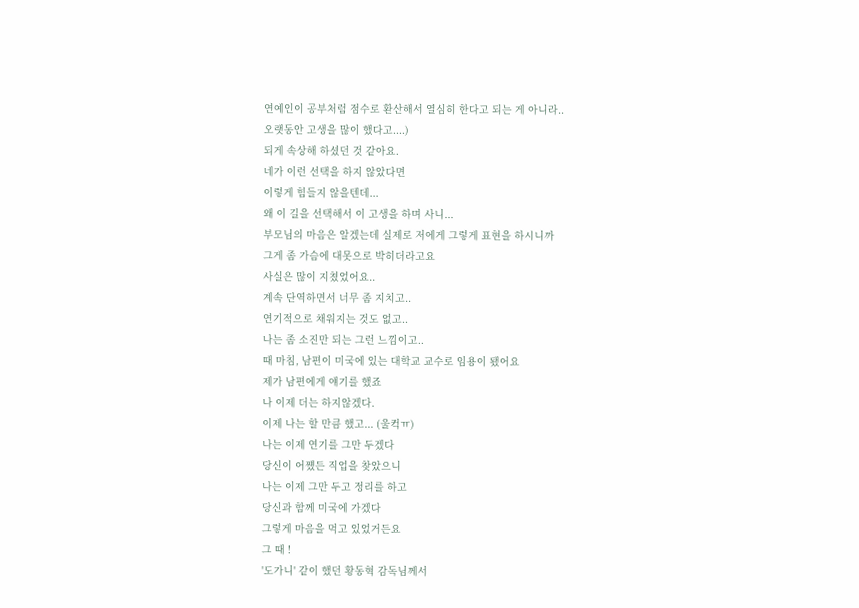연예인이 공부처럼 점수로 환산해서 열심히 한다고 되는 게 아니라..
오랫동안 고생을 많이 했다고....)
되게 속상해 하셨던 것 같아요.
네가 이런 선택을 하지 않았다면
이렇게 힘들지 않을텐데...
왜 이 길을 선택해서 이 고생을 하며 사니...
부모님의 마음은 알겠는데 실제로 저에게 그렇게 표현을 하시니까
그게 좀 가슴에 대못으로 박히더라고요
사실은 많이 지쳤었어요..
계속 단역하면서 너무 좀 지치고..
연기적으로 채워지는 것도 없고..
나는 좀 소진만 되는 그런 느낌이고..
때 마침, 남편이 미국에 있는 대학교 교수로 임용이 됐어요
제가 남편에게 얘기를 했죠
나 이제 더는 하지않겠다.
이제 나는 할 만큼 했고... (울컥ㅠ)
나는 이제 연기를 그만 두겠다
당신이 어쩄든 직업을 찾았으니
나는 이제 그만 두고 정리를 하고
당신과 함께 미국에 가겠다
그렇게 마음을 먹고 있었거든요
그 때 !
'도가니' 같이 했던 황동혁 감독님께서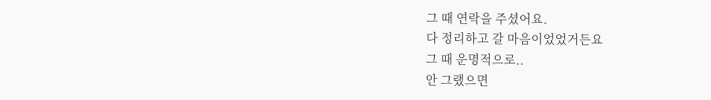그 때 연락을 주셨어요.
다 정리하고 갈 마음이었었거든요
그 때 운명적으로..
안 그랬으면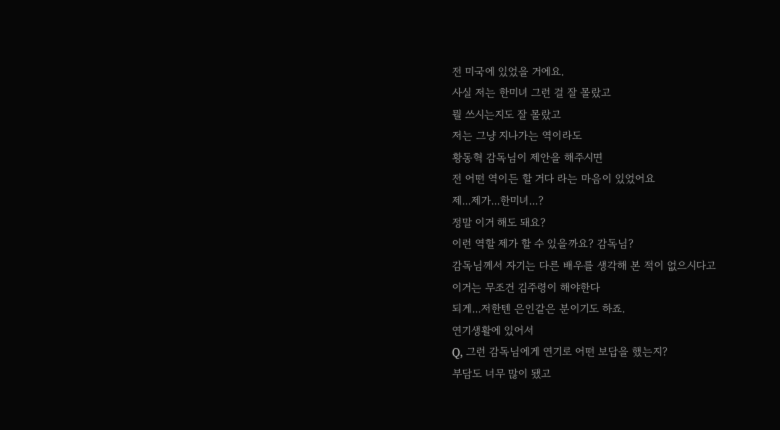전 미국에 있었을 거에요.
사실 저는 한미녀 그런 걸 잘 몰랐고
뭘 쓰시는지도 잘 몰랐고
저는 그냥 지나가는 역이라도
황동혁 감독님이 제안을 해주시면
전 어떤 역이든 할 거다 라는 마음이 있었어요
제...제가...한미녀...?
정말 이거 해도 돼요?
이런 역할 제가 할 수 있을까요? 감독님?
감독님께서 자기는 다른 배우를 생각해 본 적이 없으시다고
이거는 무조건 김주령이 해야한다
되게...저한텐 은인같은 분이기도 하죠.
연기생활에 있어서
Q, 그런 감독님에게 연기로 어떤 보답을 했는지?
부담도 너무 많이 됐고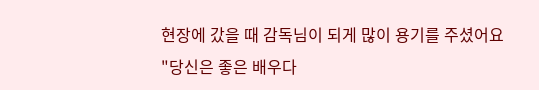현장에 갔을 때 감독님이 되게 많이 용기를 주셨어요
"당신은 좋은 배우다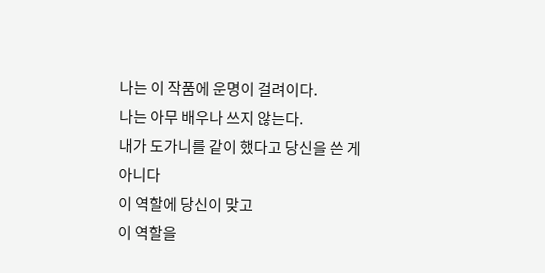나는 이 작품에 운명이 걸려이다.
나는 아무 배우나 쓰지 않는다.
내가 도가니를 같이 했다고 당신을 쓴 게 아니다
이 역할에 당신이 맞고
이 역할을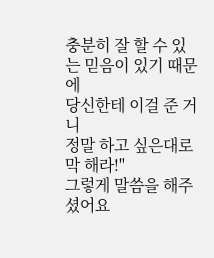충분히 잘 할 수 있는 믿음이 있기 때문에
당신한테 이걸 준 거니
정말 하고 싶은대로 막 해라!"
그렇게 말씀을 해주셨어요